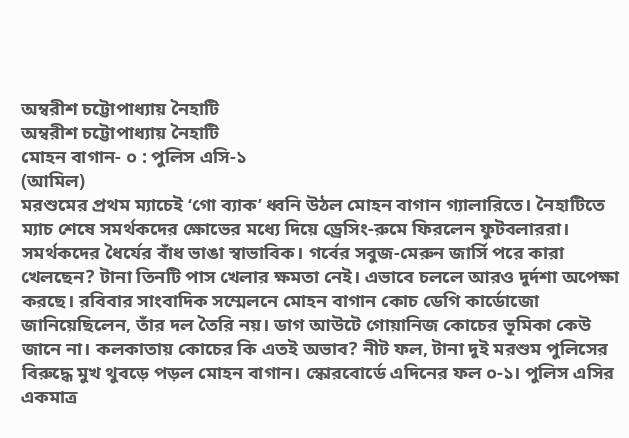অম্বরীশ চট্টোপাধ্যায় নৈহাটি
অম্বরীশ চট্টোপাধ্যায় নৈহাটি
মোহন বাগান- ০ : পুলিস এসি-১
(আমিল)
মরশুমের প্রথম ম্যাচেই ‘গো ব্যাক’ ধ্বনি উঠল মোহন বাগান গ্যালারিতে। নৈহাটিতে ম্যাচ শেষে সমর্থকদের ক্ষোভের মধ্যে দিয়ে ড্রেসিং-রুমে ফিরলেন ফুটবলাররা। সমর্থকদের ধৈর্যের বাঁধ ভাঙা স্বাভাবিক। গর্বের সবুজ-মেরুন জার্সি পরে কারা খেলছেন? টানা তিনটি পাস খেলার ক্ষমতা নেই। এভাবে চললে আরও দুর্দশা অপেক্ষা করছে। রবিবার সাংবাদিক সম্মেলনে মোহন বাগান কোচ ডেগি কার্ডোজো জানিয়েছিলেন, তাঁর দল তৈরি নয়। ডাগ আউটে গোয়ানিজ কোচের ভূমিকা কেউ জানে না। কলকাতায় কোচের কি এতই অভাব? নীট ফল, টানা দুই মরশুম পুলিসের বিরুদ্ধে মুখ থুবড়ে পড়ল মোহন বাগান। স্কোরবোর্ডে এদিনের ফল ০-১। পুলিস এসির একমাত্র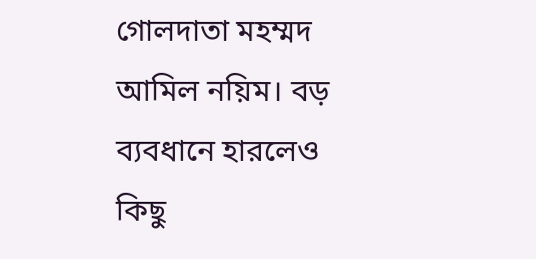গোলদাতা মহম্মদ আমিল নয়িম। বড় ব্যবধানে হারলেও কিছু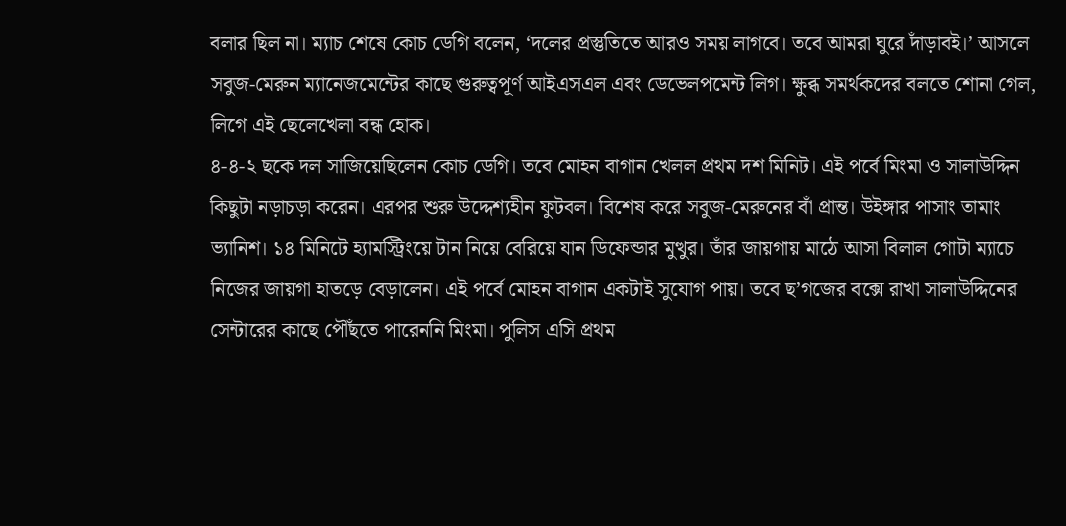বলার ছিল না। ম্যাচ শেষে কোচ ডেগি বলেন, ‘দলের প্রস্তুতিতে আরও সময় লাগবে। তবে আমরা ঘুরে দাঁড়াবই।’ আসলে সবুজ-মেরুন ম্যানেজমেন্টের কাছে গুরুত্বপূর্ণ আইএসএল এবং ডেভেলপমেন্ট লিগ। ক্ষুব্ধ সমর্থকদের বলতে শোনা গেল, লিগে এই ছেলেখেলা বন্ধ হোক।
৪-৪-২ ছকে দল সাজিয়েছিলেন কোচ ডেগি। তবে মোহন বাগান খেলল প্রথম দশ মিনিট। এই পর্বে মিংমা ও সালাউদ্দিন কিছুটা নড়াচড়া করেন। এরপর শুরু উদ্দেশ্যহীন ফুটবল। বিশেষ করে সবুজ-মেরুনের বাঁ প্রান্ত। উইঙ্গার পাসাং তামাং ভ্যানিশ। ১৪ মিনিটে হ্যামস্ট্রিংয়ে টান নিয়ে বেরিয়ে যান ডিফেন্ডার মুত্থুর। তাঁর জায়গায় মাঠে আসা বিলাল গোটা ম্যাচে নিজের জায়গা হাতড়ে বেড়ালেন। এই পর্বে মোহন বাগান একটাই সুযোগ পায়। তবে ছ’গজের বক্সে রাখা সালাউদ্দিনের সেন্টারের কাছে পৌঁছতে পারেননি মিংমা। পুলিস এসি প্রথম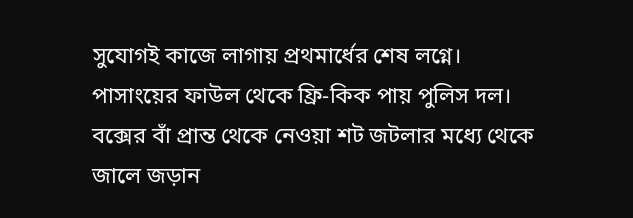সুযোগই কাজে লাগায় প্রথমার্ধের শেষ লগ্নে। পাসাংয়ের ফাউল থেকে ফ্রি-কিক পায় পুলিস দল। বক্সের বাঁ প্রান্ত থেকে নেওয়া শট জটলার মধ্যে থেকে জালে জড়ান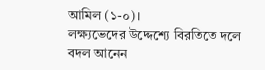আমিল (১-০)।
লক্ষ্যভেদের উদ্দেশ্যে বিরতিতে দলে বদল আনেন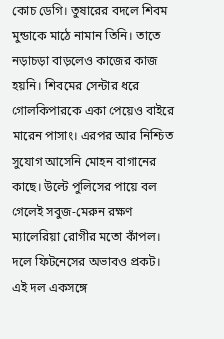কোচ ডেগি। তুষারের বদলে শিবম মুন্ডাকে মাঠে নামান তিনি। তাতে নড়াচড়া বাড়লেও কাজের কাজ হয়নি। শিবমের সেন্টার ধরে গোলকিপারকে একা পেয়েও বাইরে মারেন পাসাং। এরপর আর নিশ্চিত সুযোগ আসেনি মোহন বাগানের কাছে। উল্টে পুলিসের পায়ে বল গেলেই সবুজ-মেরুন রক্ষণ ম্যালেরিয়া রোগীর মতো কাঁপল। দলে ফিটনেসের অভাবও প্রকট। এই দল একসঙ্গে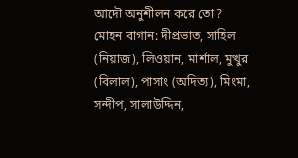আদৌ অনুশীলন করে তো?
মোহন বাগান: দীপ্রভাত, সাহিল (নিয়াজ), লিওয়ান, মার্শাল, মুত্থুর (বিলাল), পাসাং (অদিত্য), মিংমা, সন্দীপ, সালাউদ্দিন,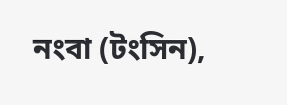নংবা (টংসিন),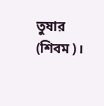তুষার (শিবম)।